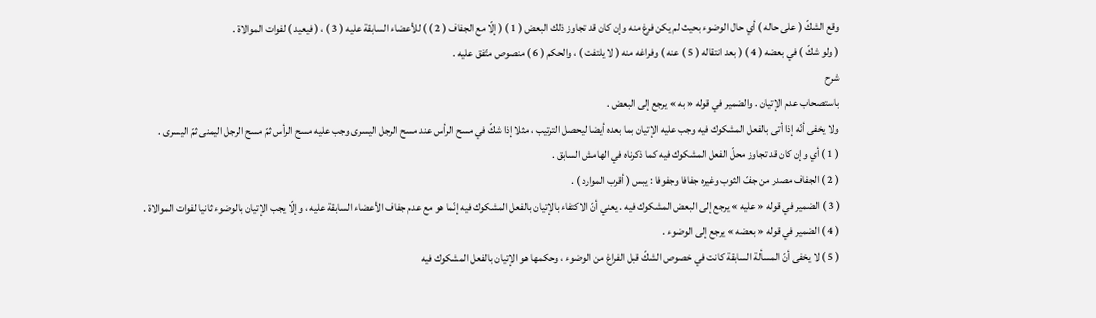وقع الشكّ ( على حاله ) أي حال الوضوء بحيث لم يكن فرغ منه وإن كان قد تجاوز ذلك البعض ( 1 ) ( إلّا مع الجفاف ( 2 ) ) للأعضاء السابقة عليه ( 3 ) ، ( فيعيد ) لفوات الموالاة .
( ولو شكّ ) في بعضه ( 4 ) ( بعد انتقاله ( 5 ) عنه ) وفراغه منه ( لا يلتفت ) ، والحكم ( 6 ) منصوص متّفق عليه .
شرح
باستصحاب عدم الإتيان . والضمير في قوله « به » يرجع إلى البعض .
ولا يخفى أنّه إذا أتى بالفعل المشكوك فيه وجب عليه الإتيان بما بعده أيضا ليحصل الترتيب ، مثلا إذا شكّ في مسح الرأس عند مسح الرجل اليسرى وجب عليه مسح الرأس ثمّ مسح الرجل اليمنى ثمّ اليسرى .
( 1 ) أي وإن كان قد تجاوز محلّ الفعل المشكوك فيه كما ذكرناه في الهامش السابق .
( 2 ) الجفاف مصدر من جفّ الثوب وغيره جفافا وجفوفا : يبس ( أقرب الموارد ) .
( 3 ) الضمير في قوله « عليه » يرجع إلى البعض المشكوك فيه . يعني أنّ الاكتفاء بالإتيان بالفعل المشكوك فيه إنّما هو مع عدم جفاف الأعضاء السابقة عليه ، وإلّا يجب الإتيان بالوضوء ثانيا لفوات الموالاة .
( 4 ) الضمير في قوله « بعضه » يرجع إلى الوضوء .
( 5 ) لا يخفى أنّ المسألة السابقة كانت في خصوص الشكّ قبل الفراغ من الوضوء ، وحكمها هو الإتيان بالفعل المشكوك فيه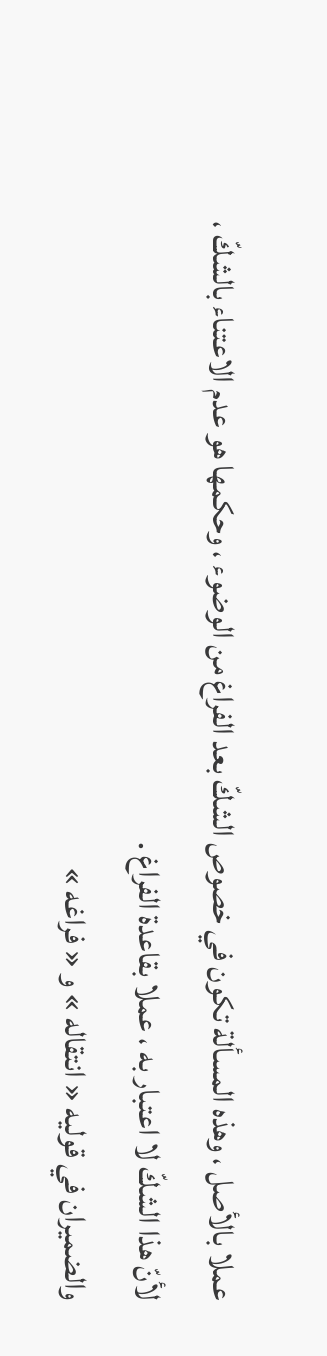عملا بالأصل ، وهذه المسألة تكون في خصوص الشكّ بعد الفراغ من الوضوء ، وحكمها هو عدم الاعتناء بالشكّ ، لأنّ هذا الشكّ لا اعتبار به ، عملا بقاعدة الفراغ .
والضميران في قوليه « انتقاله » و « فراغه »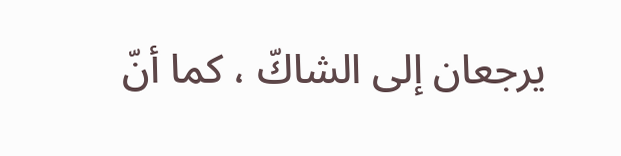يرجعان إلى الشاكّ ، كما أنّ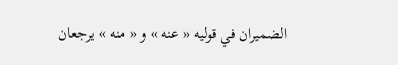الضميران في قوليه « عنه » و « منه » يرجعان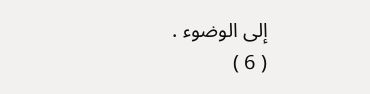إلى الوضوء .
( 6 )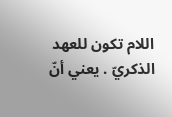اللام تكون للعهد الذكريّ . يعني أنّ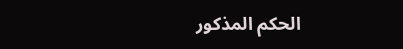الحكم المذكور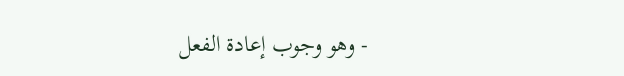- وهو وجوب إعادة الفعل